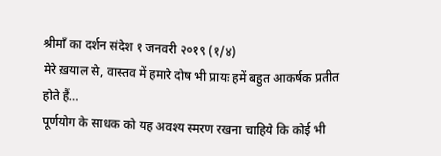श्रीमाँ का दर्शन संदेश १ जनवरी २०१९ (१/४)
मेरे ख़याल से, वास्तव में हमारे दोष भी प्रायः हमें बहुत आकर्षक प्रतीत होते हैं…
पूर्णयोग के साधक को यह अवश्य स्मरण रखना चाहिये कि कोई भी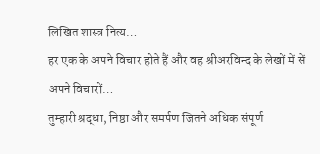लिखित शास्त्र नित्य…
हर एक के अपने विचार होते हैं और वह श्रीअरविन्द के लेखों में सें अपने विचारों…
तुम्हारी श्रद्धा, निष्ठा और समर्पण जितने अधिक संपूर्ण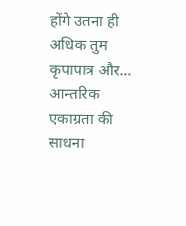होंगे उतना ही अधिक तुम कृपापात्र और…
आन्तरिक एकाग्रता की साधना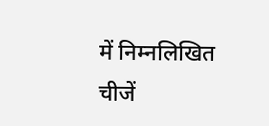में निम्नलिखित चीजें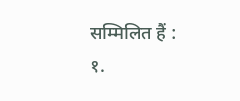सम्मिलित हैं : १.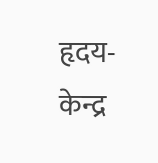हृदय-केन्द्र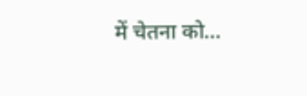में चेतना को…